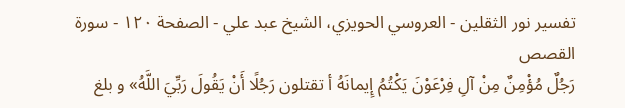تفسير نور الثقلين - العروسي الحويزي، الشيخ عبد علي - الصفحة ١٢٠ - سورة القصص
رَجُلٌ مُؤْمِنٌ مِنْ آلِ فِرْعَوْنَ يَكْتُمُ إِيمانَهُ أ تقتلون رَجُلًا أَنْ يَقُولَ رَبِّيَ اللَّهُ» و بلغ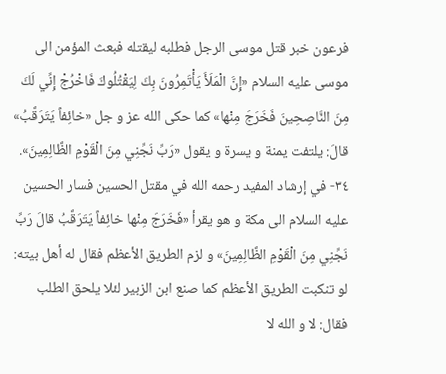فرعون خبر قتل موسى الرجل فطلبه ليقتله فبعث المؤمن الى موسى عليه السلام «إِنَّ الْمَلَأَ يَأْتَمِرُونَ بِكَ لِيَقْتُلُوكَ فَاخْرُجْ إِنِّي لَكَ مِنَ النَّاصِحِينَ فَخَرَجَ مِنْها» كما حكى الله عز و جل «خائِفاً يَتَرَقَّبُ» قالَ: يلتفت يمنة و يسرة و يقول «رَبِّ نَجِّنِي مِنَ الْقَوْمِ الظَّالِمِينَ».
٣٤- في إرشاد المفيد رحمه الله في مقتل الحسين فسار الحسين عليه السلام الى مكة و هو يقرأ «فَخَرَجَ مِنْها خائِفاً يَتَرَقَّبُ قالَ رَبِّ نَجِّنِي مِنَ الْقَوْمِ الظَّالِمِينَ» و لزم الطريق الأعظم فقال له أهل بيته: لو تنكبت الطريق الأعظم كما صنع ابن الزبير لئلا يلحق الطلب فقال: لا و الله لا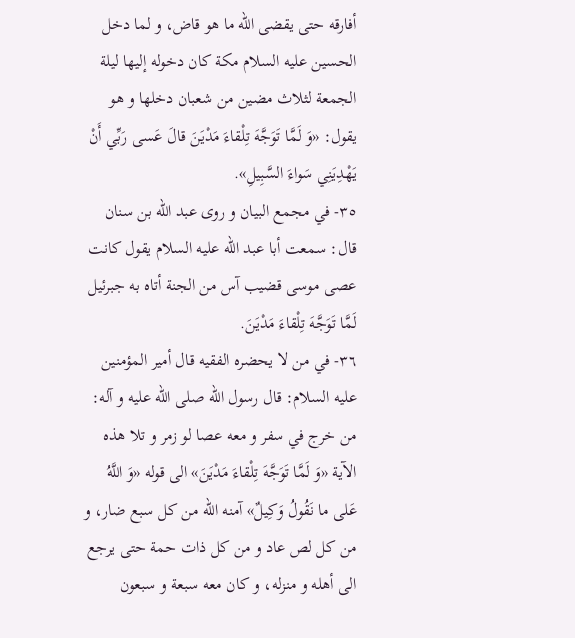أفارقه حتى يقضى الله ما هو قاض، و لما دخل الحسين عليه السلام مكة كان دخوله إليها ليلة الجمعة لثلاث مضين من شعبان دخلها و هو يقول: «وَ لَمَّا تَوَجَّهَ تِلْقاءَ مَدْيَنَ قالَ عَسى رَبِّي أَنْ يَهْدِيَنِي سَواءَ السَّبِيلِ».
٣٥- في مجمع البيان و روى عبد الله بن سنان قال: سمعت أبا عبد الله عليه السلام يقول كانت عصى موسى قضيب آس من الجنة أتاه به جبرئيل لَمَّا تَوَجَّهَ تِلْقاءَ مَدْيَنَ.
٣٦- في من لا يحضره الفقيه قال أمير المؤمنين عليه السلام: قال رسول الله صلى الله عليه و آله: من خرج في سفر و معه عصا لو زمر و تلا هذه الآية «وَ لَمَّا تَوَجَّهَ تِلْقاءَ مَدْيَنَ» الى قوله «وَ اللَّهُ عَلى ما نَقُولُ وَكِيلٌ» آمنه الله من كل سبع ضار، و من كل لص عاد و من كل ذات حمة حتى يرجع الى أهله و منزله، و كان معه سبعة و سبعون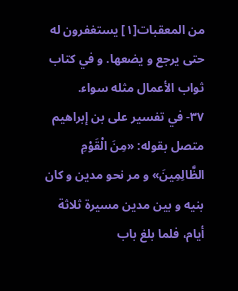من المعقبات[١] يستغفرون له حتى يرجع و يضعها. و في كتاب ثواب الأعمال مثله سواء.
٣٧- في تفسير على بن إبراهيم متصل بقوله: «مِنَ الْقَوْمِ الظَّالِمِينَ» و مر نحو مدين و كان بنيه و بين مدين مسيرة ثلاثة أيام، فلما بلغ باب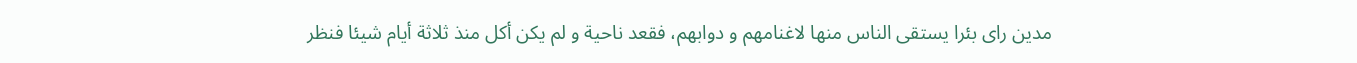مدين راى بئرا يستقى الناس منها لاغنامهم و دوابهم، فقعد ناحية و لم يكن أكل منذ ثلاثة أيام شيئا فنظر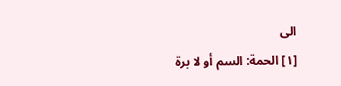الى
[١] الحمة: السم أو لا برة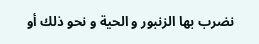نضرب بها الزنبور و الحية و نحو ذلك أو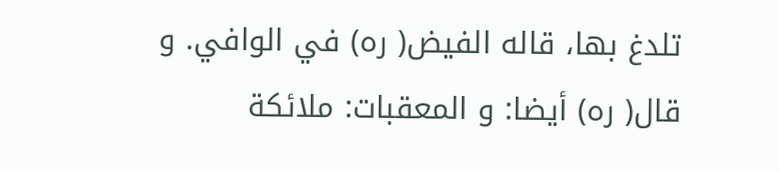تلدغ بها، قاله الفيض( ره) في الوافي. و قال( ره) أيضا: و المعقبات: ملائكة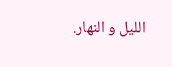الليل و النهار.